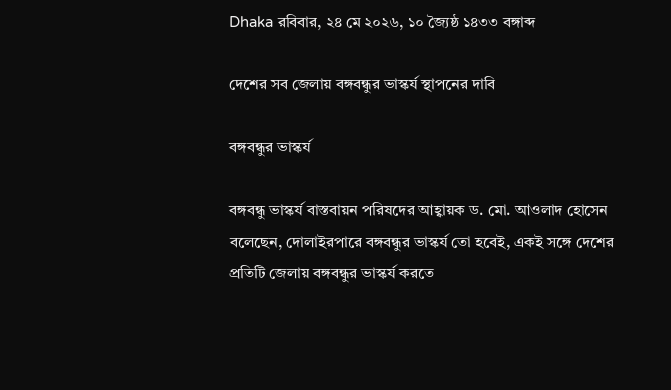Dhaka রবিবার, ২৪ মে ২০২৬, ১০ জ্যৈষ্ঠ ১৪৩৩ বঙ্গাব্দ

দেশের সব জেলায় বঙ্গবন্ধুর ভাস্কর্য স্থাপনের দাবি

বঙ্গবন্ধুর ভাস্কর্য

বঙ্গবন্ধু ভাস্কর্য বাস্তবায়ন পরিষদের আহ্বায়ক ড. মো. আওলাদ হোসেন বলেছেন, দোলাইরপারে বঙ্গবন্ধুর ভাস্কর্য তো হবেই, একই সঙ্গে দেশের প্রতিটি জেলায় বঙ্গবন্ধুর ভাস্কর্য করতে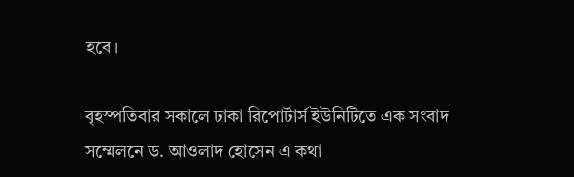হবে।

বৃহস্পতিবার সকালে ঢাকা রিপোর্টার্স ইউনিটিতে এক সংবাদ সম্মেলনে ড. আওলাদ হোসেন এ কথা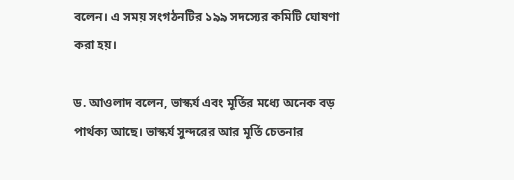বলেন। এ সময় সংগঠনটির ১৯৯ সদস্যের কমিটি ঘোষণা করা হয়।

ড. আওলাদ বলেন, ভাস্কর্য এবং মূর্তির মধ্যে অনেক বড় পার্থক্য আছে। ভাস্কর্য সুন্দরের আর মূর্তি চেতনার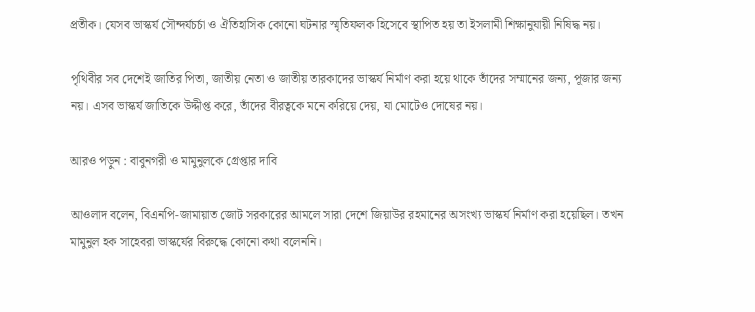প্রতীক। যেসব ভাস্কর্য সৌন্দর্যচর্চা ও ঐতিহাসিক কোনো ঘটনার স্মৃতিফলক হিসেবে স্থাপিত হয় তা ইসলামী শিক্ষানুযায়ী নিষিদ্ধ নয়।

পৃথিবীর সব দেশেই জাতির পিতা, জাতীয় নেতা ও জাতীয় তারকাদের ভাস্কর্য নির্মাণ করা হয়ে থাকে তাঁদের সম্মানের জন্য, পূজার জন্য নয়। এসব ভাস্কর্য জাতিকে উদ্দীপ্ত করে, তাঁদের বীরত্বকে মনে করিয়ে দেয়, যা মোটেও দোষের নয়।

আরও পড়ুন : বাবুনগরী ও মামুনুলকে গ্রেপ্তার দাবি

আওলাদ বলেন, বিএনপি-জামায়াত জোট সরকারের আমলে সারা দেশে জিয়াউর রহমানের অসংখ্য ভাস্কর্য নির্মাণ করা হয়েছিল। তখন মামুনুল হক সাহেবরা ভাস্কর্যের বিরুদ্ধে কোনো কথা বলেননি।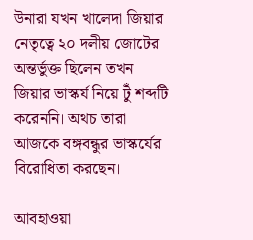উনারা যখন খালেদা জিয়ার নেতৃত্বে ২০ দলীয় জোটের অন্তর্ভুক্ত ছিলেন তখন জিয়ার ভাস্কর্য নিয়ে টুঁ শব্দটি করেননি। অথচ তারা আজকে বঙ্গবন্ধুর ভাস্কর্যের বিরোধিতা করছেন।

আবহাওয়া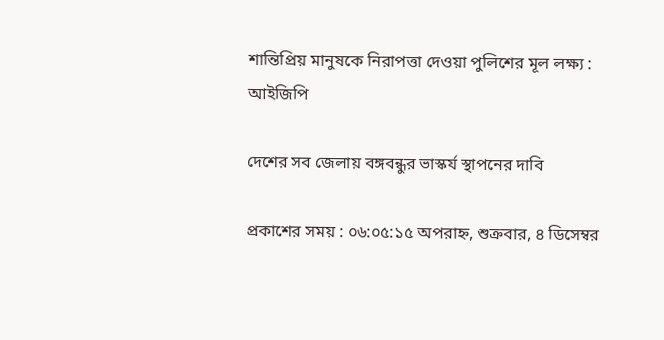শান্তিপ্রিয় মানুষকে নিরাপত্তা দেওয়া পুলিশের মূল লক্ষ্য : আইজিপি

দেশের সব জেলায় বঙ্গবন্ধুর ভাস্কর্য স্থাপনের দাবি

প্রকাশের সময় : ০৬:০৫:১৫ অপরাহ্ন, শুক্রবার, ৪ ডিসেম্বর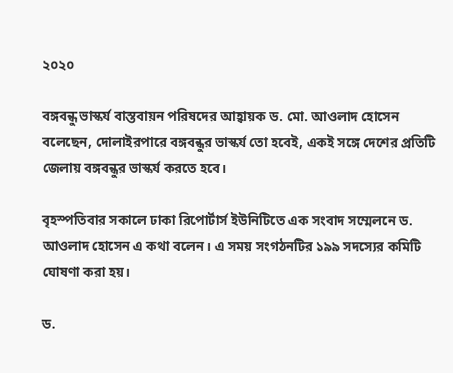২০২০

বঙ্গবন্ধু ভাস্কর্য বাস্তবায়ন পরিষদের আহ্বায়ক ড. মো. আওলাদ হোসেন বলেছেন, দোলাইরপারে বঙ্গবন্ধুর ভাস্কর্য তো হবেই, একই সঙ্গে দেশের প্রতিটি জেলায় বঙ্গবন্ধুর ভাস্কর্য করতে হবে।

বৃহস্পতিবার সকালে ঢাকা রিপোর্টার্স ইউনিটিতে এক সংবাদ সম্মেলনে ড. আওলাদ হোসেন এ কথা বলেন। এ সময় সংগঠনটির ১৯৯ সদস্যের কমিটি ঘোষণা করা হয়।

ড.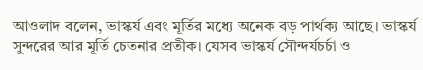আওলাদ বলেন, ভাস্কর্য এবং মূর্তির মধ্যে অনেক বড় পার্থক্য আছে। ভাস্কর্য সুন্দরের আর মূর্তি চেতনার প্রতীক। যেসব ভাস্কর্য সৌন্দর্যচর্চা ও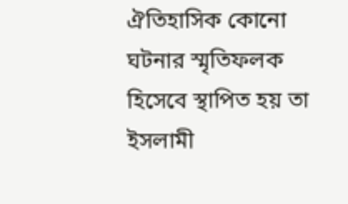ঐতিহাসিক কোনো ঘটনার স্মৃতিফলক হিসেবে স্থাপিত হয় তা ইসলামী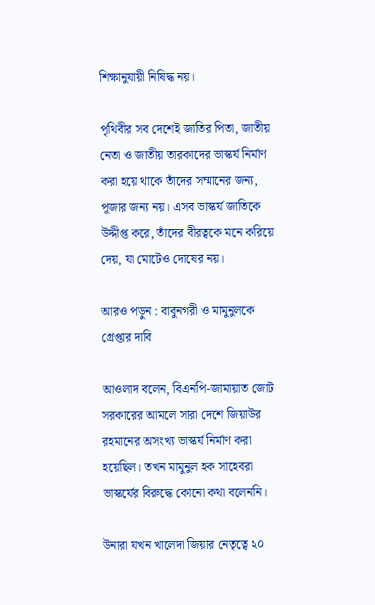শিক্ষানুযায়ী নিষিদ্ধ নয়।

পৃথিবীর সব দেশেই জাতির পিতা, জাতীয় নেতা ও জাতীয় তারকাদের ভাস্কর্য নির্মাণ করা হয়ে থাকে তাঁদের সম্মানের জন্য, পূজার জন্য নয়। এসব ভাস্কর্য জাতিকে উদ্দীপ্ত করে, তাঁদের বীরত্বকে মনে করিয়ে দেয়, যা মোটেও দোষের নয়।

আরও পড়ুন : বাবুনগরী ও মামুনুলকে গ্রেপ্তার দাবি

আওলাদ বলেন, বিএনপি-জামায়াত জোট সরকারের আমলে সারা দেশে জিয়াউর রহমানের অসংখ্য ভাস্কর্য নির্মাণ করা হয়েছিল। তখন মামুনুল হক সাহেবরা ভাস্কর্যের বিরুদ্ধে কোনো কথা বলেননি।

উনারা যখন খালেদা জিয়ার নেতৃত্বে ২০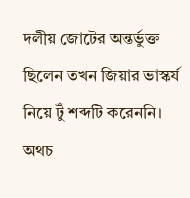দলীয় জোটের অন্তর্ভুক্ত ছিলেন তখন জিয়ার ভাস্কর্য নিয়ে টুঁ শব্দটি করেননি। অথচ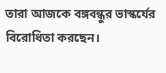তারা আজকে বঙ্গবন্ধুর ভাস্কর্যের বিরোধিতা করছেন।